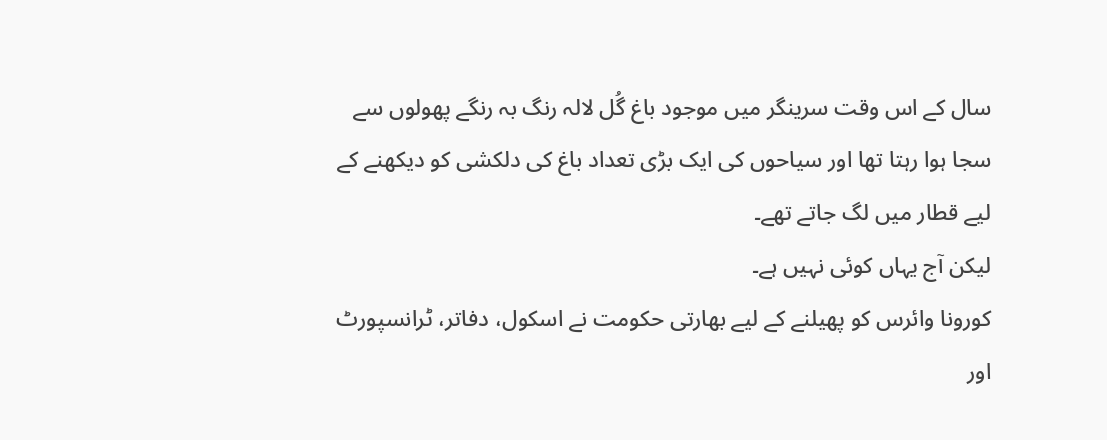سال کے اس وقت سرینگر میں موجود باغ گُل لالہ رنگ بہ رنگے پھولوں سے سجا ہوا رہتا تھا اور سیاحوں کی ایک بڑی تعداد باغ کی دلکشی کو دیکھنے کے لیے قطار میں لگ جاتے تھے۔
لیکن آج یہاں کوئی نہیں ہے۔
کورونا وائرس کو پھیلنے کے لیے بھارتی حکومت نے اسکول، دفاتر، ٹرانسپورٹ اور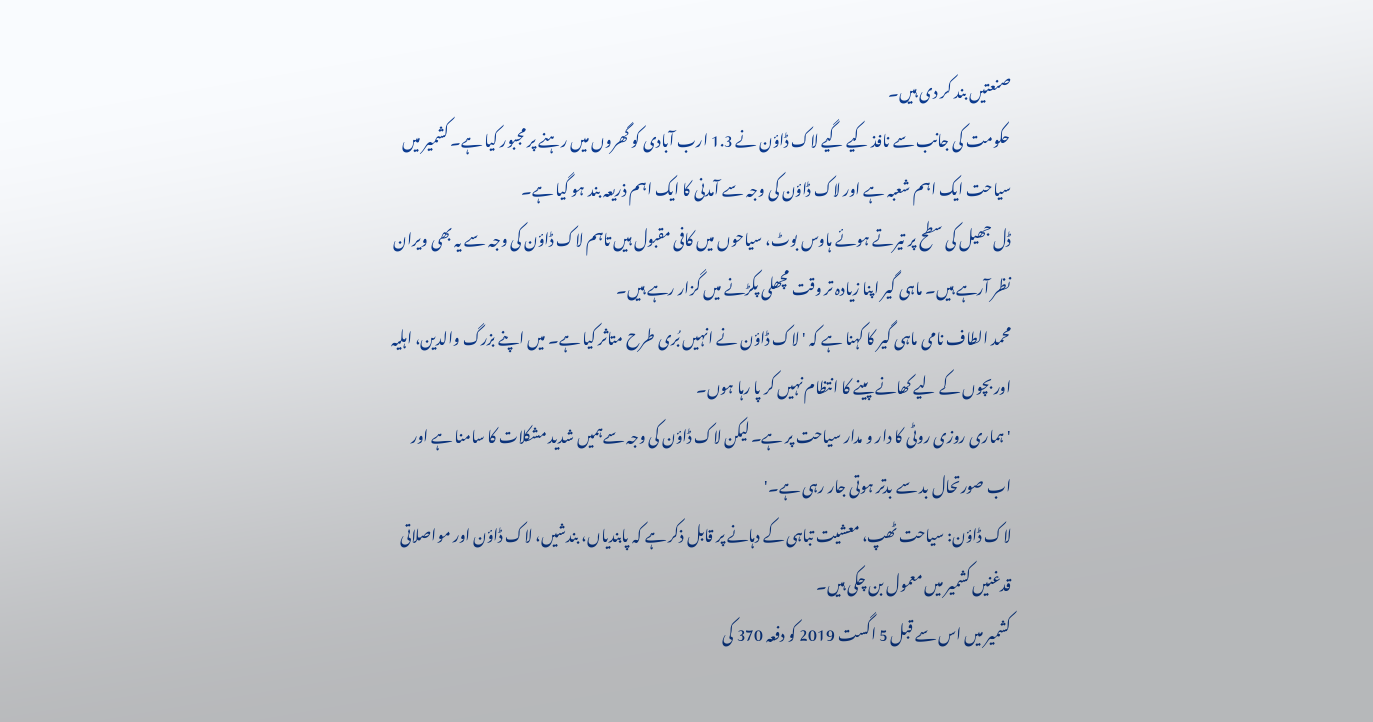صنعتیں بند کر دی ہیں۔
حکومت کی جانب سے نافذ کیے گیے لاک ڈاؤن نے 1.3 ارب آبادی کو گھروں میں رہنے پر مجبور کیا ہے۔ کشمیر میں سیاحت ایک اہم شعبہ ہے اور لاک ڈاؤن کی وجہ سے آمدنی کا ایک اہم ذریعہ بند ہو گیا ہے۔
ڈل جھیل کی سطح پر تیرتے ہوئے ہاوس بوٹ، سیاحوں میں کافی مقبول ہیں تاہم لاک ڈاؤن کی وجہ سے یہ بھی ویران نظر آرہے ہیں۔ ماہی گیر اپنا زیادہ تر وقت مچھلی پکڑنے میں گزار رہے ہیں۔
محمد الطاف نامی ماہی گیر کا کہنا ہے کہ 'لاک ڈاؤن نے انہیں بُری طرح متاثر کیا ہے۔ میں اپنے بزرگ والدین، اہلیہ اور بچوں کے لیے کھانے پینے کا انتظام نہیں کر پا رہا ہوں۔
'ہماری روزی روٹی کا دار و مدار سیاحت پر ہے۔ لیکن لاک ڈاؤن کی وجہ سےہمیں شدید مشکلات کا سامنا ہے اور اب صورتحال بد سے بدتر ہوتی جار رہی ہے۔'
لاک ڈاؤن: سیاحت ٹھپ، معشیت تباہی کے دہانے پر قابل ذکر ہے کہ پابندیاں، بندشیں، لاک ڈاؤن اور مواصلاتی قدغنیں کشمیر میں معمول بن چکی ہیں۔
کشمیر میں اس سے قبل 5 اگست 2019 کو دفعہ 370 کی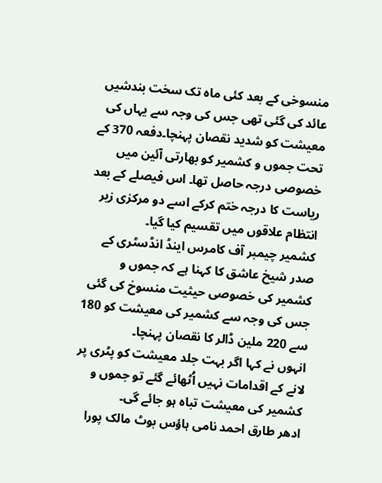منسوخی کے بعد کئی ماہ تک سخت بندشیں عائد کی گئی تھی جس کی وجہ سے یہاں کی معیشت کو شدید نقصان پہنچا۔دفعہ 370 کے تحت جموں و کشمیر کو بھارتی آئین میں خصوصی درجہ حاصل تھا۔ اس فیصلے کے بعد ریاست کا درجہ ختم کرکے اسے دو مرکزی زیر انتظام علاقوں میں تقسیم کیا گیا۔
کشمیر چیمبر آف کامرس اینڈ انڈسٹری کے صدر شیخ عاشق کا کہنا ہے کہ جموں و کشمیر کی خصوصی حیثیت منسوخ کی گئی جس کی وجہ سے کشمیر کی معیشت کو 180 سے 220 ملین ڈالر کا نقصان پہنچا۔
انہوں نے کہا اگر بہت جلد معیشت کو پٹری پر لانے کے اقدامات نہیں اُٹھائے گئے تو جموں و کشمیر کی معیشت تباہ ہو جائے گی۔
ادھر طارق احمد نامی ہاؤس بوٹ مالک پورا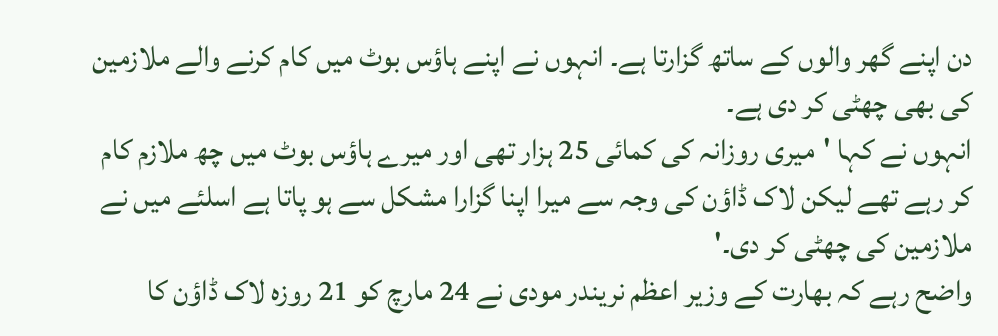دن اپنے گھر والوں کے ساتھ گزارتا ہے۔ انہوں نے اپنے ہاؤس بوٹ میں کام کرنے والے ملازمین کی بھی چھٹی کر دی ہے۔
انہوں نے کہا 'میری روزانہ کی کمائی 25 ہزار تھی اور میرے ہاؤس بوٹ میں چھ ملازم کام کر رہے تھے لیکن لاک ڈاؤن کی وجہ سے میرا اپنا گزارا مشکل سے ہو پاتا ہے اسلئے میں نے ملازمین کی چھٹی کر دی۔'
واضح رہے کہ بھارت کے وزیر اعظم نریندر مودی نے 24 مارچ کو 21 روزہ لاک ڈاؤن کا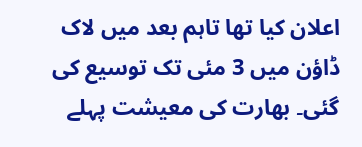اعلان کیا تھا تاہم بعد میں لاک ڈاؤن میں 3 مئی تک توسیع کی گئی۔ بھارت کی معیشت پہلے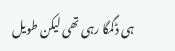ہی ڈگمگا رہی تھی لیکن طویل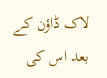لاک ڈاؤن کے بعد اس کی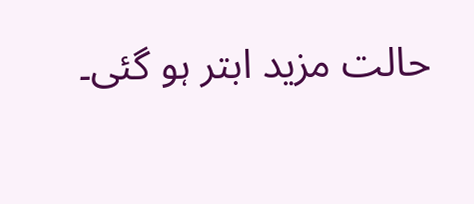حالت مزید ابتر ہو گئی۔